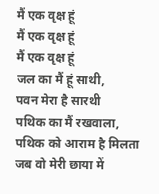मैं एक वृक्ष हूं
मैं एक वृक्ष हूं
मैं एक वृक्ष हूं
जल का मैं हूं साथी,
पवन मेरा है सारथी
पथिक का मैं रखवाला,
पथिक को आराम है मिलता
जब वो मेरी छाया में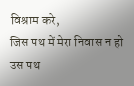विश्राम करे,
जिस पथ में मेरा निवास न हो
उस पथ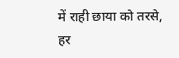में राही छाया को तरसे,
हर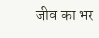जीव का भर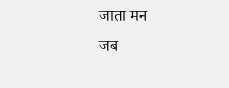जाता मन
जब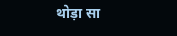थोड़ा सा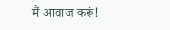मैं आवाज करूं!